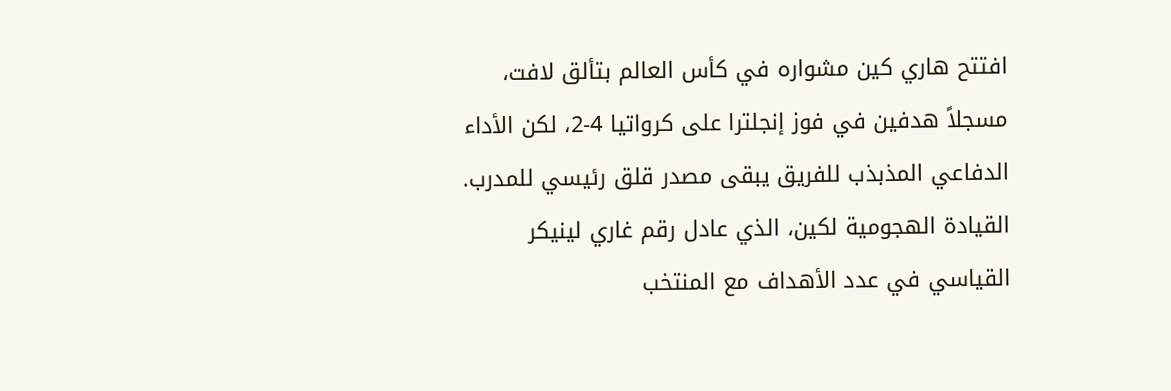افتتح هاري كين مشواره في كأس العالم بتألق لافت، مسجلاً هدفين في فوز إنجلترا على كرواتيا 4-2، لكن الأداء الدفاعي المذبذب للفريق يبقى مصدر قلق رئيسي للمدرب.
القيادة الهجومية لكين، الذي عادل رقم غاري لينيكر القياسي في عدد الأهداف مع المنتخب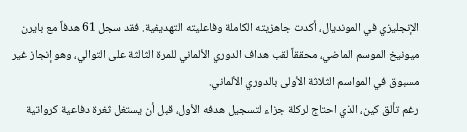الإنجليزي في المونديال، أكدت جاهزيته الكاملة وفاعليته التهديفية. فقد سجل 61 هدفاً مع بايرن ميونيخ الموسم الماضي، محققاً لقب هداف الدوري الألماني للمرة الثالثة على التوالي، وهو إنجاز غير مسبوق في المواسم الثلاثة الأولى بالدوري الألماني.
رغم تألق كين، الذي احتاج لركلة جزاء لتسجيل هدفه الأول، قبل أن يستغل ثغرة دفاعية كرواتية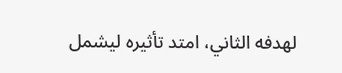لهدفه الثاني، امتد تأثيره ليشمل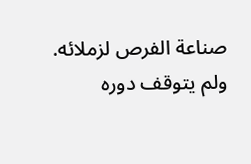صناعة الفرص لزملائه. ولم يتوقف دوره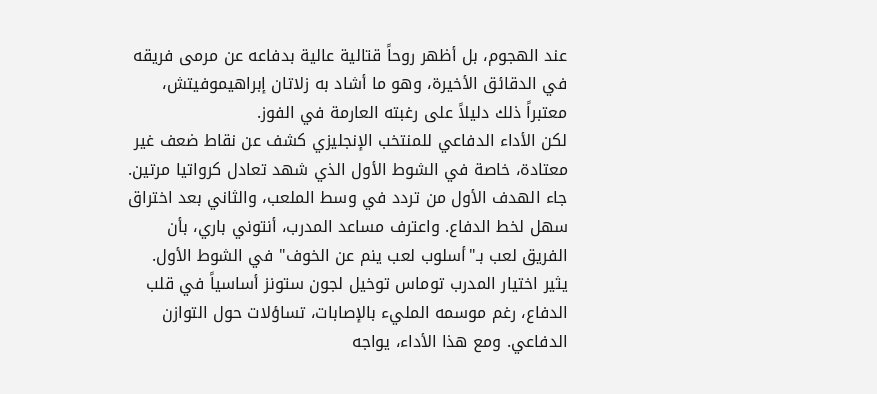عند الهجوم، بل أظهر روحاً قتالية عالية بدفاعه عن مرمى فريقه في الدقائق الأخيرة، وهو ما أشاد به زلاتان إبراهيموفيتش، معتبراً ذلك دليلاً على رغبته العارمة في الفوز.
لكن الأداء الدفاعي للمنتخب الإنجليزي كشف عن نقاط ضعف غير معتادة، خاصة في الشوط الأول الذي شهد تعادل كرواتيا مرتين. جاء الهدف الأول من تردد في وسط الملعب، والثاني بعد اختراق سهل لخط الدفاع. واعترف مساعد المدرب، أنتوني باري، بأن الفريق لعب بـ"أسلوب لعب ينم عن الخوف" في الشوط الأول.
يثير اختيار المدرب توماس توخيل لجون ستونز أساسياً في قلب الدفاع، رغم موسمه المليء بالإصابات، تساؤلات حول التوازن الدفاعي. ومع هذا الأداء، يواجه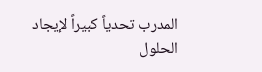المدرب تحدياً كبيراً لإيجاد الحلول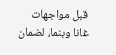قبل مواجهات غانا وبنما، لضمان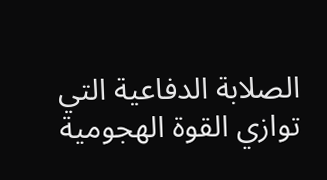الصلابة الدفاعية التي توازي القوة الهجومية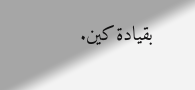بقيادة كين.